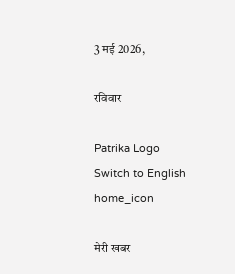3 मई 2026,

रविवार

Patrika Logo
Switch to English
home_icon

मेरी खबर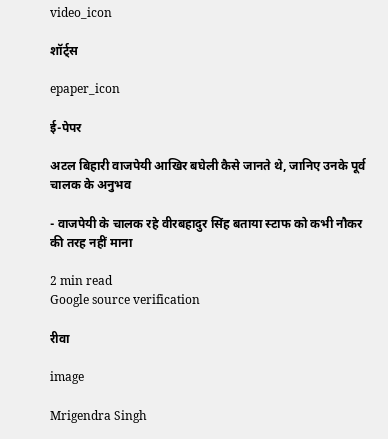video_icon

शॉर्ट्स

epaper_icon

ई-पेपर

अटल बिहारी वाजपेयी आखिर बघेली कैसे जानते थे, जानिए उनके पूर्व चालक के अनुभव

- वाजपेयी के चालक रहे वीरबहादुर सिंह बताया स्टाफ को कभी नौकर की तरह नहीं माना

2 min read
Google source verification

रीवा

image

Mrigendra Singh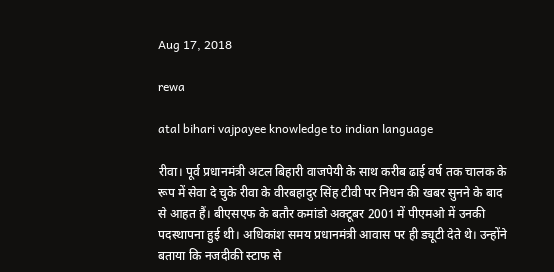Aug 17, 2018

rewa

atal bihari vajpayee knowledge to indian language

रीवा। पूर्व प्रधानमंत्री अटल बिहारी वाजपेयी के साथ करीब ढाई वर्ष तक चालक के रूप में सेवा दे चुके रीवा के वीरबहादुर सिंह टीवी पर निधन की खबर सुनने के बाद से आहत हैं। बीएसएफ के बतौर कमांडो अक्टूबर 2001 में पीएमओ में उनकी पदस्थापना हुई थी। अधिकांश समय प्रधानमंत्री आवास पर ही ड्यूटी देते थे। उन्होंने बताया कि नजदीकी स्टाफ से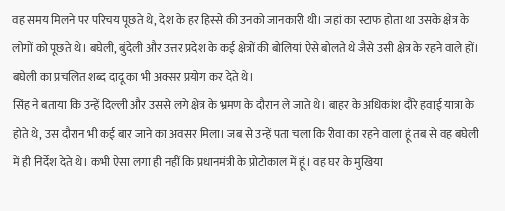वह समय मिलने पर परिचय पूछते थे, देश के हर हिस्से की उनको जानकारी थी। जहां का स्टाफ होता था उसके क्षेत्र के लोगों को पूछते थे। बघेली, बुंदेली और उत्तर प्रदेश के कई क्षेत्रों की बोलियां ऐसे बोलते थे जैसे उसी क्षेत्र के रहने वाले हों। बघेली का प्रचलित शब्द दादू का भी अक्सर प्रयोग कर देते थे।
सिंह ने बताया कि उन्हें दिल्ली और उससे लगे क्षेत्र के भ्रमण के दौरान ले जाते थे। बाहर के अधिकांश दौरे हवाई यात्रा के होते थे, उस दौरान भी कई बार जाने का अवसर मिला। जब से उन्हें पता चला कि रीवा का रहने वाला हूं तब से वह बघेली में ही निर्देश देते थे। कभी ऐसा लगा ही नहीं कि प्रधानमंत्री के प्रोटोकाल में हूं। वह घर के मुखिया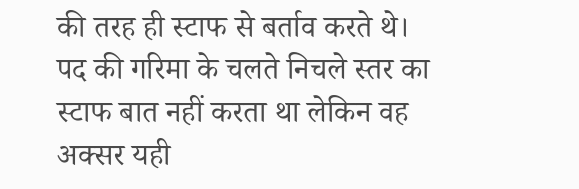की तरह ही स्टाफ से बर्ताव करते थे।
पद की गरिमा के चलते निचले स्तर का स्टाफ बात नहीं करता था लेकिन वह अक्सर यही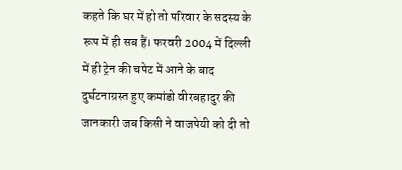कहते कि घर में हो तो परिवार के सदस्य के रूप में ही सब हैं। फरवरी 2004 में दिल्ली में ही ट्रेन की चपेट में आने के बाद दुर्घटनाग्रस्त हुए कमांडो वीरबहादुर की जानकारी जब किसी ने वाजपेयी को दी तो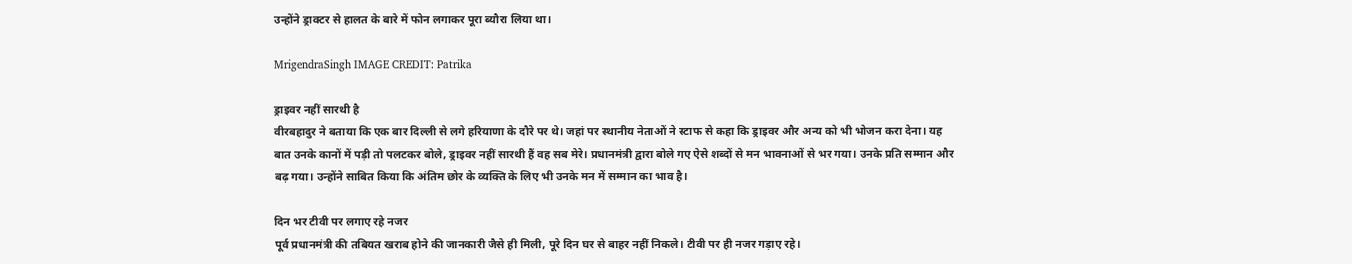उन्होंने ड्राक्टर से हालत के बारे में फोन लगाकर पूरा ब्यौरा लिया था।

MrigendraSingh IMAGE CREDIT: Patrika

ड्राइवर नहीं सारथी है
वीरबहादुर ने बताया कि एक बार दिल्ली से लगे हरियाणा के दौरे पर थे। जहां पर स्थानीय नेताओं ने स्टाफ से कहा कि ड्राइवर और अन्य को भी भोजन करा देना। यह बात उनके कानों में पड़ी तो पलटकर बोले, ड्राइवर नहीं सारथी हैं वह सब मेरे। प्रधानमंत्री द्वारा बोले गए ऐसे शब्दों से मन भावनाओं से भर गया। उनके प्रति सम्मान और बढ़ गया। उन्होंने साबित किया कि अंतिम छोर के व्यक्ति के लिए भी उनके मन में सम्मान का भाव है।

दिन भर टीवी पर लगाए रहे नजर
पूर्व प्रधानमंत्री की तबियत खराब होने की जानकारी जैसे ही मिली, पूरे दिन घर से बाहर नहीं निकले। टीवी पर ही नजर गड़ाए रहे।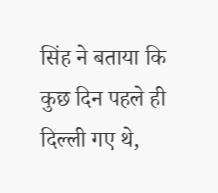सिंह ने बताया कि कुछ दिन पहले ही दिल्ली गए थे,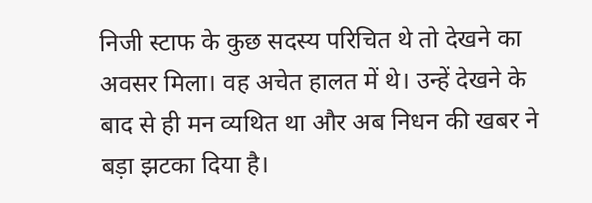निजी स्टाफ के कुछ सदस्य परिचित थे तो देखने का अवसर मिला। वह अचेत हालत में थे। उन्हें देखने के बाद से ही मन व्यथित था और अब निधन की खबर ने बड़ा झटका दिया है।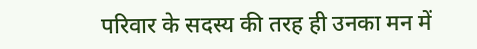परिवार के सदस्य की तरह ही उनका मन में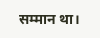सम्मान था।